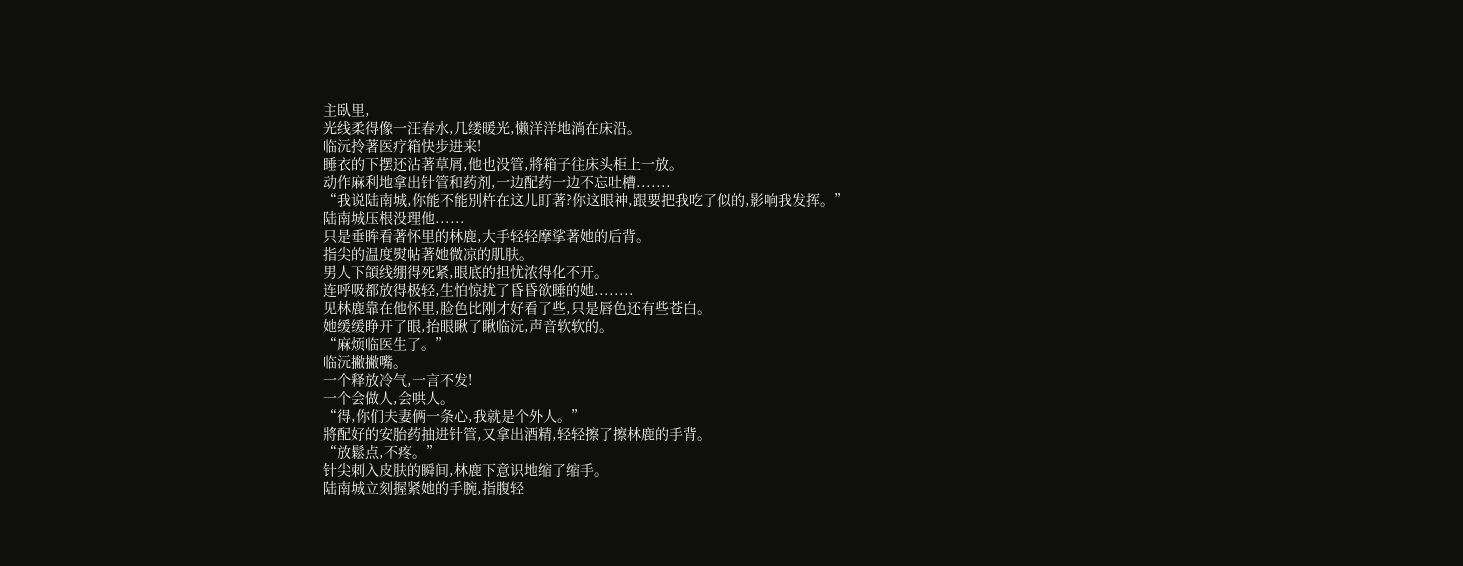主臥里,
光线柔得像一汪春水,几缕暖光,懒洋洋地淌在床沿。
临沅拎著医疗箱快步进来!
睡衣的下摆还沾著草屑,他也没管,將箱子往床头柜上一放。
动作麻利地拿出针管和药剂,一边配药一边不忘吐槽.......
“我说陆南城,你能不能別杵在这儿盯著?你这眼神,跟要把我吃了似的,影响我发挥。”
陆南城压根没理他......
只是垂眸看著怀里的林鹿,大手轻轻摩挲著她的后背。
指尖的温度熨帖著她微凉的肌肤。
男人下頜线绷得死紧,眼底的担忧浓得化不开。
连呼吸都放得极轻,生怕惊扰了昏昏欲睡的她........
见林鹿靠在他怀里,脸色比刚才好看了些,只是唇色还有些苍白。
她缓缓睁开了眼,抬眼瞅了瞅临沅,声音软软的。
“麻烦临医生了。”
临沅撇撇嘴。
一个释放冷气,一言不发!
一个会做人,会哄人。
“得,你们夫妻俩一条心,我就是个外人。”
將配好的安胎药抽进针管,又拿出酒精,轻轻擦了擦林鹿的手背。
“放鬆点,不疼。”
针尖刺入皮肤的瞬间,林鹿下意识地缩了缩手。
陆南城立刻握紧她的手腕,指腹轻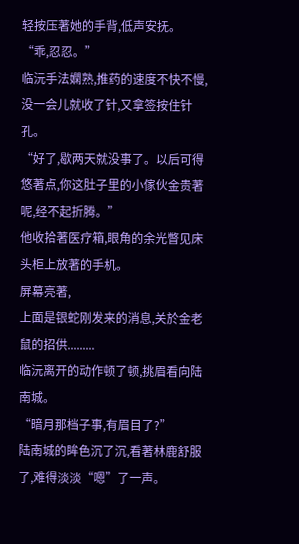轻按压著她的手背,低声安抚。
“乖,忍忍。”
临沅手法嫻熟,推药的速度不快不慢,没一会儿就收了针,又拿签按住针孔。
“好了,歇两天就没事了。以后可得悠著点,你这肚子里的小傢伙金贵著呢,经不起折腾。”
他收拾著医疗箱,眼角的余光瞥见床头柜上放著的手机。
屏幕亮著,
上面是银蛇刚发来的消息,关於金老鼠的招供.........
临沅离开的动作顿了顿,挑眉看向陆南城。
“暗月那档子事,有眉目了?”
陆南城的眸色沉了沉,看著林鹿舒服了,难得淡淡“嗯”了一声。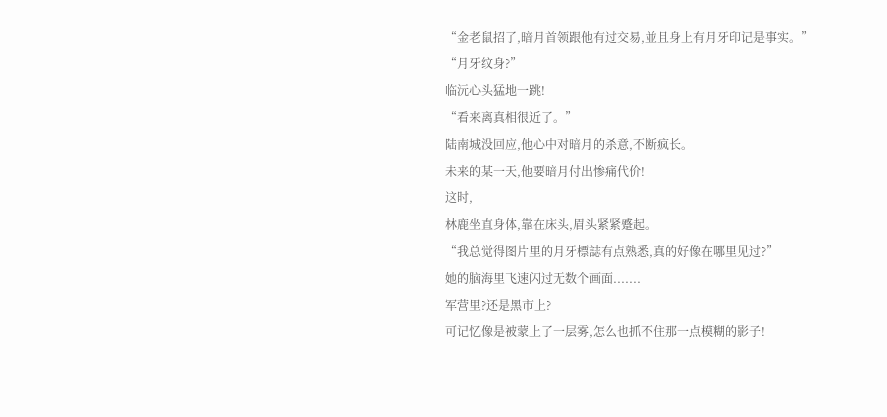“金老鼠招了,暗月首领跟他有过交易,並且身上有月牙印记是事实。”
“月牙纹身?”
临沅心头猛地一跳!
“看来离真相很近了。”
陆南城没回应,他心中对暗月的杀意,不断疯长。
未来的某一天,他要暗月付出惨痛代价!
这时,
林鹿坐直身体,靠在床头,眉头紧紧蹙起。
“我总觉得图片里的月牙標誌有点熟悉,真的好像在哪里见过?”
她的脑海里飞速闪过无数个画面.......
军营里?还是黑市上?
可记忆像是被蒙上了一层雾,怎么也抓不住那一点模糊的影子!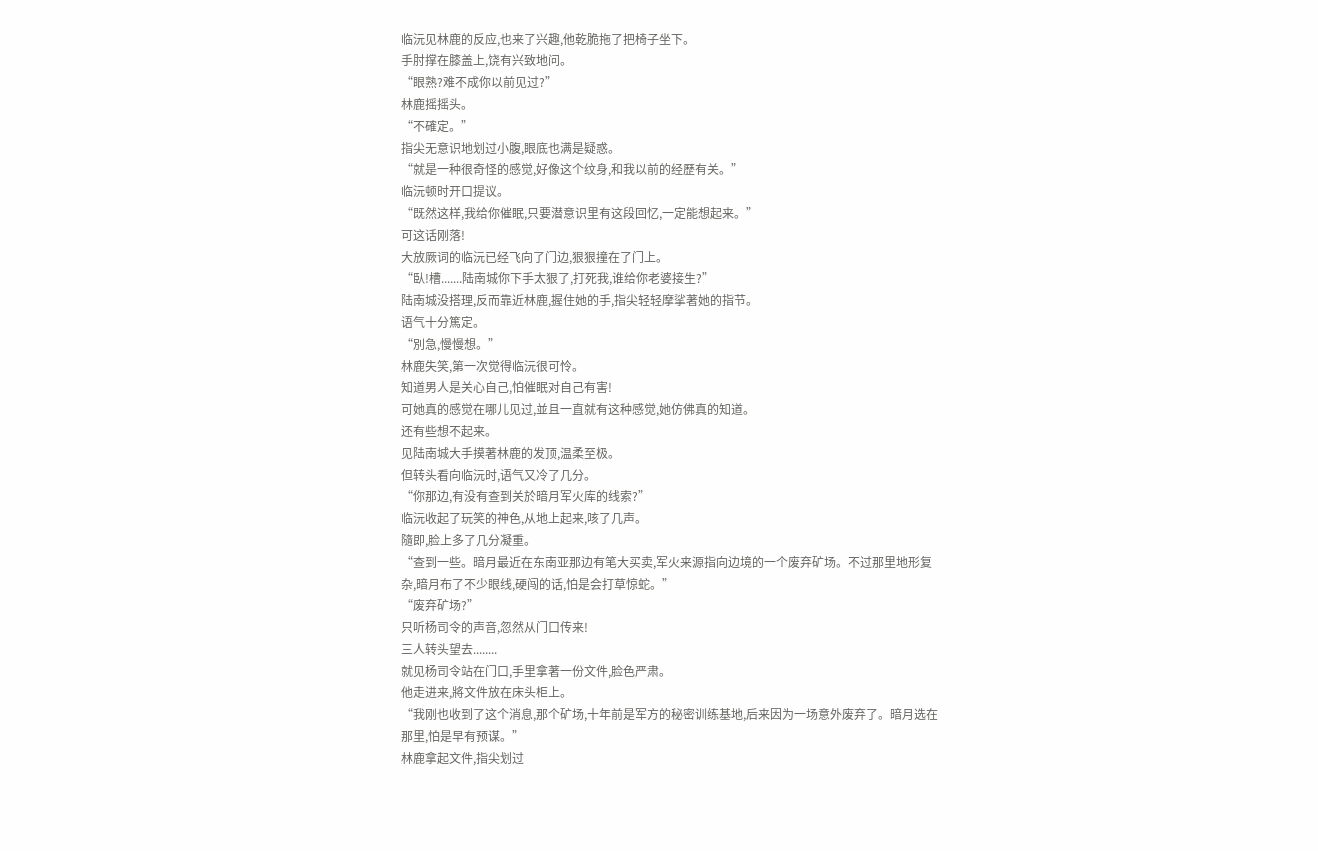临沅见林鹿的反应,也来了兴趣,他乾脆拖了把椅子坐下。
手肘撑在膝盖上,饶有兴致地问。
“眼熟?难不成你以前见过?”
林鹿摇摇头。
“不確定。”
指尖无意识地划过小腹,眼底也满是疑惑。
“就是一种很奇怪的感觉,好像这个纹身,和我以前的经歷有关。”
临沅顿时开口提议。
“既然这样,我给你催眠,只要潜意识里有这段回忆,一定能想起来。”
可这话刚落!
大放厥词的临沅已经飞向了门边,狠狠撞在了门上。
“臥!槽.......陆南城你下手太狠了,打死我,谁给你老婆接生?”
陆南城没搭理,反而靠近林鹿,握住她的手,指尖轻轻摩挲著她的指节。
语气十分篤定。
“別急,慢慢想。”
林鹿失笑,第一次觉得临沅很可怜。
知道男人是关心自己,怕催眠对自己有害!
可她真的感觉在哪儿见过,並且一直就有这种感觉,她仿佛真的知道。
还有些想不起来。
见陆南城大手摸著林鹿的发顶,温柔至极。
但转头看向临沅时,语气又冷了几分。
“你那边,有没有查到关於暗月军火库的线索?”
临沅收起了玩笑的神色,从地上起来,咳了几声。
隨即,脸上多了几分凝重。
“查到一些。暗月最近在东南亚那边有笔大买卖,军火来源指向边境的一个废弃矿场。不过那里地形复杂,暗月布了不少眼线,硬闯的话,怕是会打草惊蛇。”
“废弃矿场?”
只听杨司令的声音,忽然从门口传来!
三人转头望去........
就见杨司令站在门口,手里拿著一份文件,脸色严肃。
他走进来,將文件放在床头柜上。
“我刚也收到了这个消息,那个矿场,十年前是军方的秘密训练基地,后来因为一场意外废弃了。暗月选在那里,怕是早有预谋。”
林鹿拿起文件,指尖划过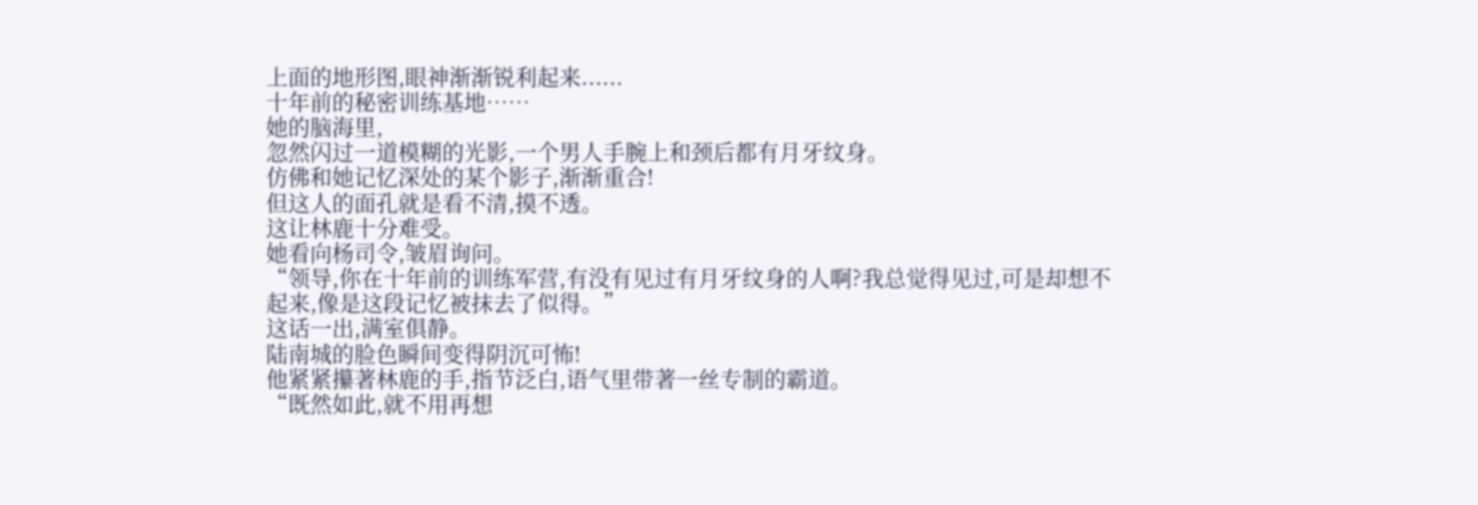上面的地形图,眼神渐渐锐利起来......
十年前的秘密训练基地……
她的脑海里,
忽然闪过一道模糊的光影,一个男人手腕上和颈后都有月牙纹身。
仿佛和她记忆深处的某个影子,渐渐重合!
但这人的面孔就是看不清,摸不透。
这让林鹿十分难受。
她看向杨司令,皱眉询问。
“领导,你在十年前的训练军营,有没有见过有月牙纹身的人啊?我总觉得见过,可是却想不起来,像是这段记忆被抹去了似得。”
这话一出,满室俱静。
陆南城的脸色瞬间变得阴沉可怖!
他紧紧攥著林鹿的手,指节泛白,语气里带著一丝专制的霸道。
“既然如此,就不用再想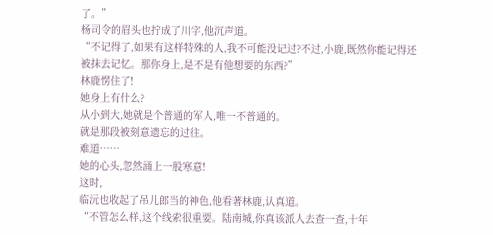了。”
杨司令的眉头也拧成了川字,他沉声道。
“不记得了,如果有这样特殊的人,我不可能没记过?不过,小鹿,既然你能记得还被抹去记忆。那你身上,是不是有他想要的东西?”
林鹿愣住了!
她身上有什么?
从小到大,她就是个普通的军人,唯一不普通的。
就是那段被刻意遗忘的过往。
难道……
她的心头,忽然涌上一股寒意!
这时,
临沅也收起了吊儿郎当的神色,他看著林鹿,认真道。
“不管怎么样,这个线索很重要。陆南城,你真该派人去查一查,十年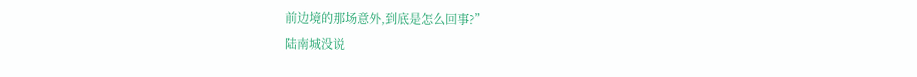前边境的那场意外,到底是怎么回事?”
陆南城没说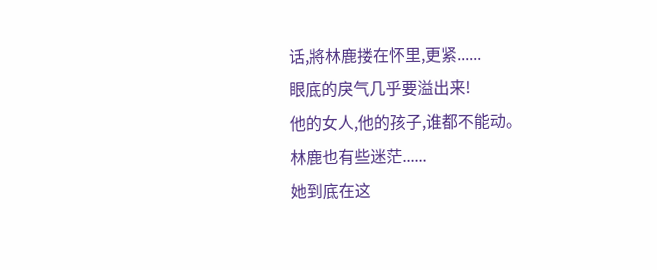话,將林鹿搂在怀里,更紧......
眼底的戾气几乎要溢出来!
他的女人,他的孩子,谁都不能动。
林鹿也有些迷茫......
她到底在这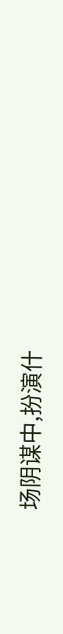场阴谋中,扮演什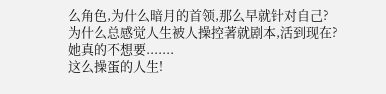么角色,为什么暗月的首领,那么早就针对自己?
为什么总感觉人生被人操控著就剧本,活到现在?
她真的不想要.......
这么操蛋的人生!